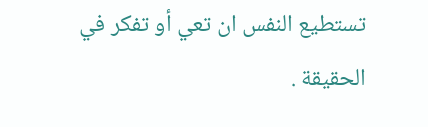تستطيع النفس ان تعي أو تفكر في الحقيقة .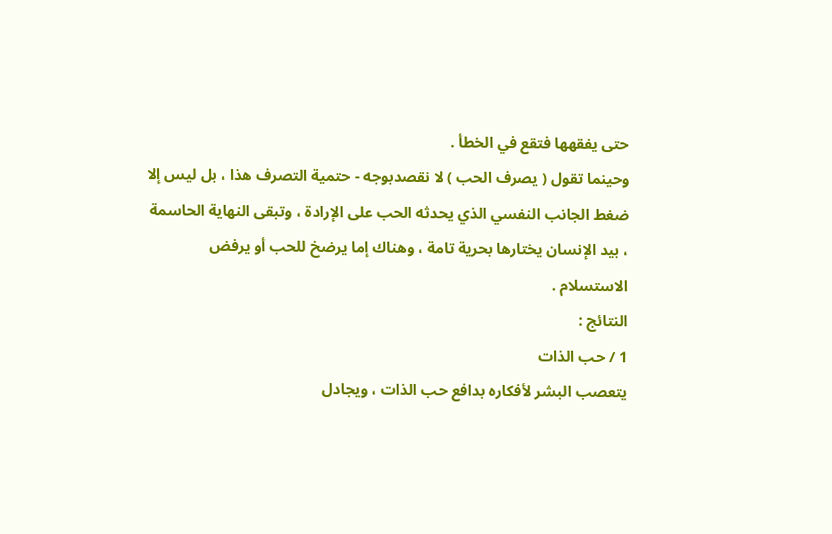حتى يفقهها فتقع في الخطأ .
وحينما تقول ( يصرف الحب ) لا نقصدبوجه - حتمية التصرف هذا ، بل ليس إلا ضغط الجانب النفسي الذي يحدثه الحب على الإرادة ، وتبقى النهاية الحاسمة ، بيد الإنسان يختارها بحرية تامة ، وهناك إما يرضخ للحب أو يرفض الاستسلام .
النتائج :
1 / حب الذات
يتعصب البشر لأفكاره بدافع حب الذات ، ويجادل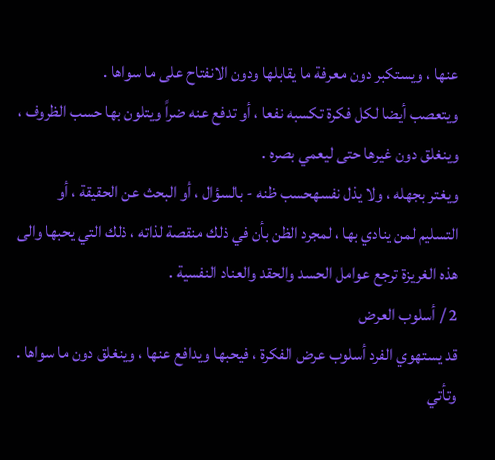عنها ، ويستكبر دون معرفة ما يقابلها ودون الانفتاح على ما سواها .
ويتعصب أيضا لكل فكرة تكسبه نفعا ، أو تدفع عنه ضراً ويتلون بها حسب الظروف ، وينغلق دون غيرها حتى ليعمي بصره .
ويغتر بجهله ، ولا يذل نفسهحسب ظنه - بالسؤال ، أو البحث عن الحقيقة ، أو التسليم لمن ينادي بها ، لمجرد الظن بأن في ذلك منقصة لذاته ، ذلك التي يحبها والى هذه الغريزة ترجع عوامل الحسد والحقد والعناد النفسية .
2 / أسلوب العرض
قد يستهوي الفرد أسلوب عرض الفكرة ، فيحبها ويدافع عنها ، وينغلق دون ما سواها .
وتأتي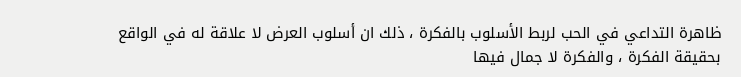ظاهرة التداعي في الحب لربط الأسلوب بالفكرة ، ذلك ان أسلوب العرض لا علاقة له في الواقع بحقيقة الفكرة ، والفكرة لا جمال فيها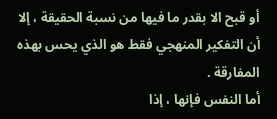أو قبح الا بقدر ما فيها من نسبة الحقيقة ، إلا أن التفكير المنهجي فقط هو الذي يحس بهذه المفارقة .
أما النفس فإنها ، إذا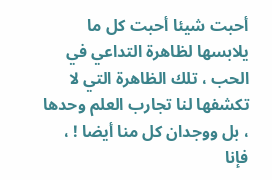أحبت شيئا أحبت كل ما يلابسها لظاهرة التداعي في الحب ، تلك الظاهرة التي لا تكشفها لنا تجارب العلم وحدها ، بل ووجدان كل منا أيضا ! ، فإنا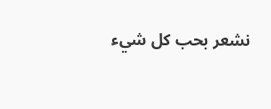نشعر بحب كل شيء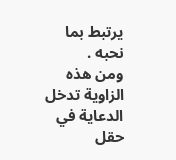يرتبط بما نحبه .
ومن هذه الزاوية تدخل الدعاية في حقل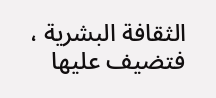الثقافة البشرية ، فتضيف عليها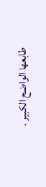طابعها الواضح الكبير .